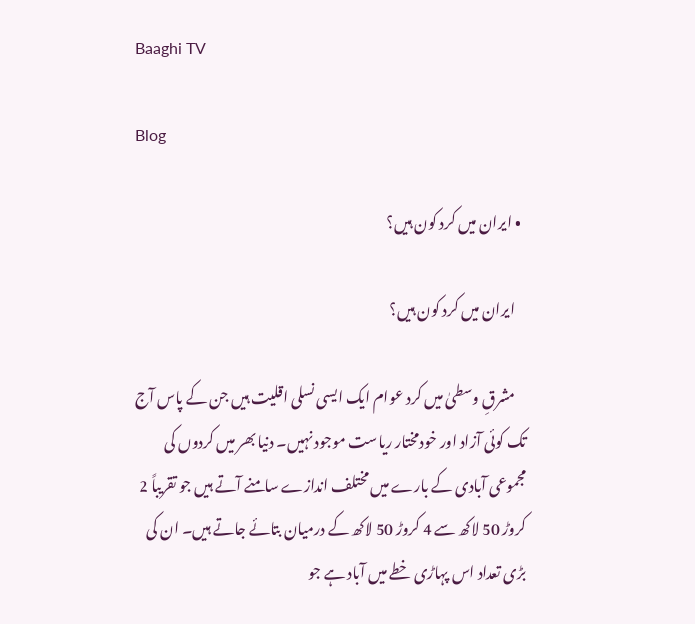Baaghi TV

Blog

  • ایران میں کرد کون ہیں؟

    ایران میں کرد کون ہیں؟

    مشرقِ وسطیٰ میں کرد عوام ایک ایسی نسلی اقلیت ہیں جن کے پاس آج تک کوئی آزاد اور خودمختار ریاست موجود نہیں۔ دنیا بھر میں کردوں کی مجموعی آبادی کے بارے میں مختلف اندازے سامنے آتے ہیں جو تقریباً 2 کروڑ 50 لاکھ سے 4 کروڑ 50 لاکھ کے درمیان بتائے جاتے ہیں۔ ان کی بڑی تعداد اس پہاڑی خطے میں آباد ہے جو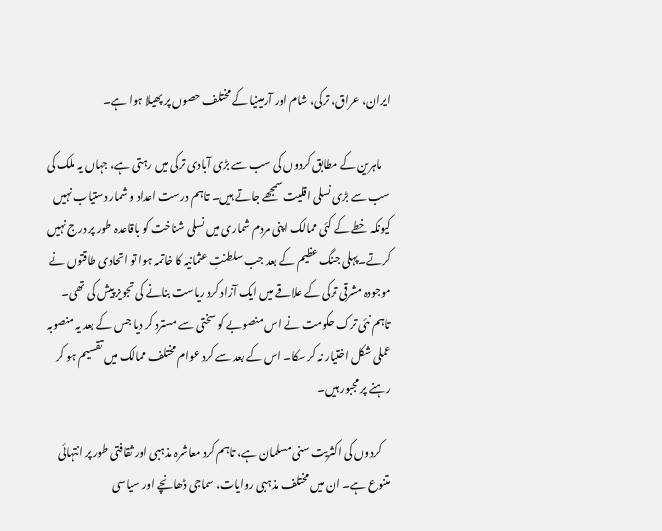ایران، عراق، ترکی، شام اور آرمینیا کے مختلف حصوں پر پھیلا ہوا ہے۔

    ماہرین کے مطابق کردوں کی سب سے بڑی آبادی ترکی میں رہتی ہے، جہاں یہ ملک کی سب سے بڑی نسلی اقلیت سمجھے جاتے ہیں۔ تاہم درست اعداد و شمار دستیاب نہیں کیونکہ خطے کے کئی ممالک اپنی مردم شماری میں نسلی شناخت کو باقاعدہ طور پر درج نہیں کرتے۔پہلی جنگ عظیم کے بعد جب سلطنتِ عثمانیہ کا خاتمہ ہوا تو اتحادی طاقتوں نے موجودہ مشرقی ترکی کے علاقے میں ایک آزاد کرد ریاست بنانے کی تجویز پیش کی تھی۔ تاہم نئی ترک حکومت نے اس منصوبے کو سختی سے مسترد کر دیا جس کے بعد یہ منصوبہ عملی شکل اختیار نہ کر سکا۔ اس کے بعد سے کرد عوام مختلف ممالک میں تقسیم ہو کر رہنے پر مجبور ہیں۔

    کردوں کی اکثریت سنی مسلمان ہے، تاہم کرد معاشرہ مذہبی اور ثقافتی طور پر انتہائی متنوع ہے۔ ان میں مختلف مذہبی روایات، سماجی ڈھانچے اور سیاسی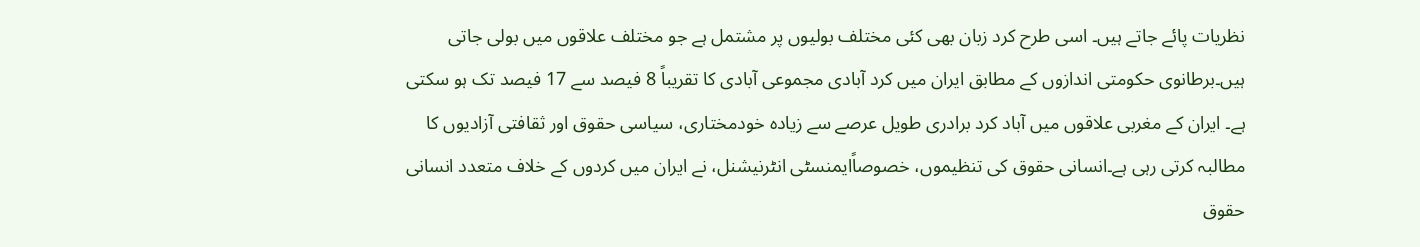نظریات پائے جاتے ہیں۔ اسی طرح کرد زبان بھی کئی مختلف بولیوں پر مشتمل ہے جو مختلف علاقوں میں بولی جاتی ہیں۔برطانوی حکومتی اندازوں کے مطابق ایران میں کرد آبادی مجموعی آبادی کا تقریباً 8 فیصد سے 17 فیصد تک ہو سکتی ہے۔ ایران کے مغربی علاقوں میں آباد کرد برادری طویل عرصے سے زیادہ خودمختاری، سیاسی حقوق اور ثقافتی آزادیوں کا مطالبہ کرتی رہی ہے۔انسانی حقوق کی تنظیموں، خصوصاًایمنسٹی انٹرنیشنل، نے ایران میں کردوں کے خلاف متعدد انسانی حقوق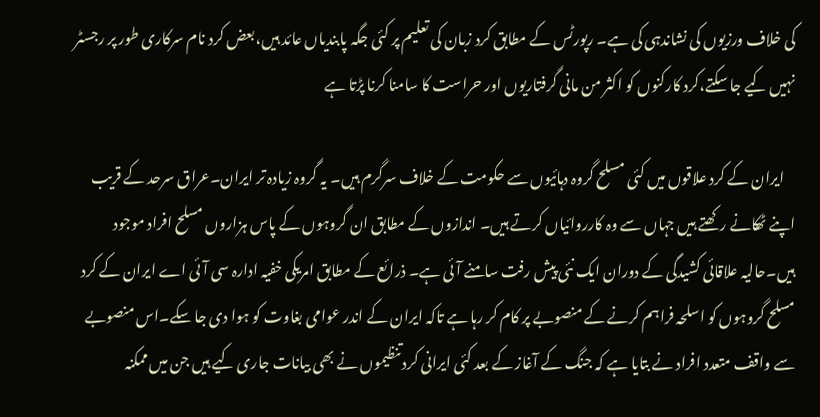کی خلاف ورزیوں کی نشاندہی کی ہے۔ رپورٹس کے مطابق کرد زبان کی تعلیم پر کئی جگہ پابندیاں عائد ہیں،بعض کرد نام سرکاری طور پر رجسٹر نہیں کیے جا سکتے،کرد کارکنوں کو اکثر من مانی گرفتاریوں اور حراست کا سامنا کرنا پڑتا ہے

    ایران کے کرد علاقوں میں کئی مسلح گروہ دہائیوں سے حکومت کے خلاف سرگرم ہیں۔ یہ گروہ زیادہ تر ایران۔عراق سرحد کے قریب اپنے ٹھکانے رکھتے ہیں جہاں سے وہ کارروائیاں کرتے ہیں۔ اندازوں کے مطابق ان گروہوں کے پاس ہزاروں مسلح افراد موجود ہیں۔حالیہ علاقائی کشیدگی کے دوران ایک نئی پیش رفت سامنے آئی ہے۔ ذرائع کے مطابق امریکی خفیہ ادارہ سی آئی اے ایران کے کرد مسلح گروہوں کو اسلحہ فراہم کرنے کے منصوبے پر کام کر رہا ہے تاکہ ایران کے اندر عوامی بغاوت کو ہوا دی جا سکے۔اس منصوبے سے واقف متعدد افراد نے بتایا ہے کہ جنگ کے آغاز کے بعد کئی ایرانی کرد تنظیموں نے بھی بیانات جاری کیے ہیں جن میں ممکنہ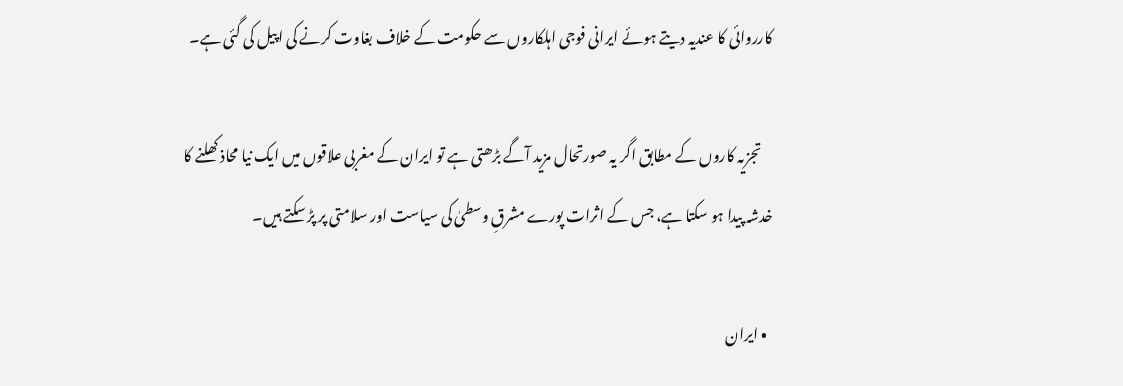کارروائی کا عندیہ دیتے ہوئے ایرانی فوجی اہلکاروں سے حکومت کے خلاف بغاوت کرنے کی اپیل کی گئی ہے۔

    تجزیہ کاروں کے مطابق اگر یہ صورتحال مزید آگے بڑھتی ہے تو ایران کے مغربی علاقوں میں ایک نیا محاذ کھلنے کا خدشہ پیدا ہو سکتا ہے، جس کے اثرات پورے مشرقِ وسطیٰ کی سیاست اور سلامتی پر پڑ سکتے ہیں۔

  • ایران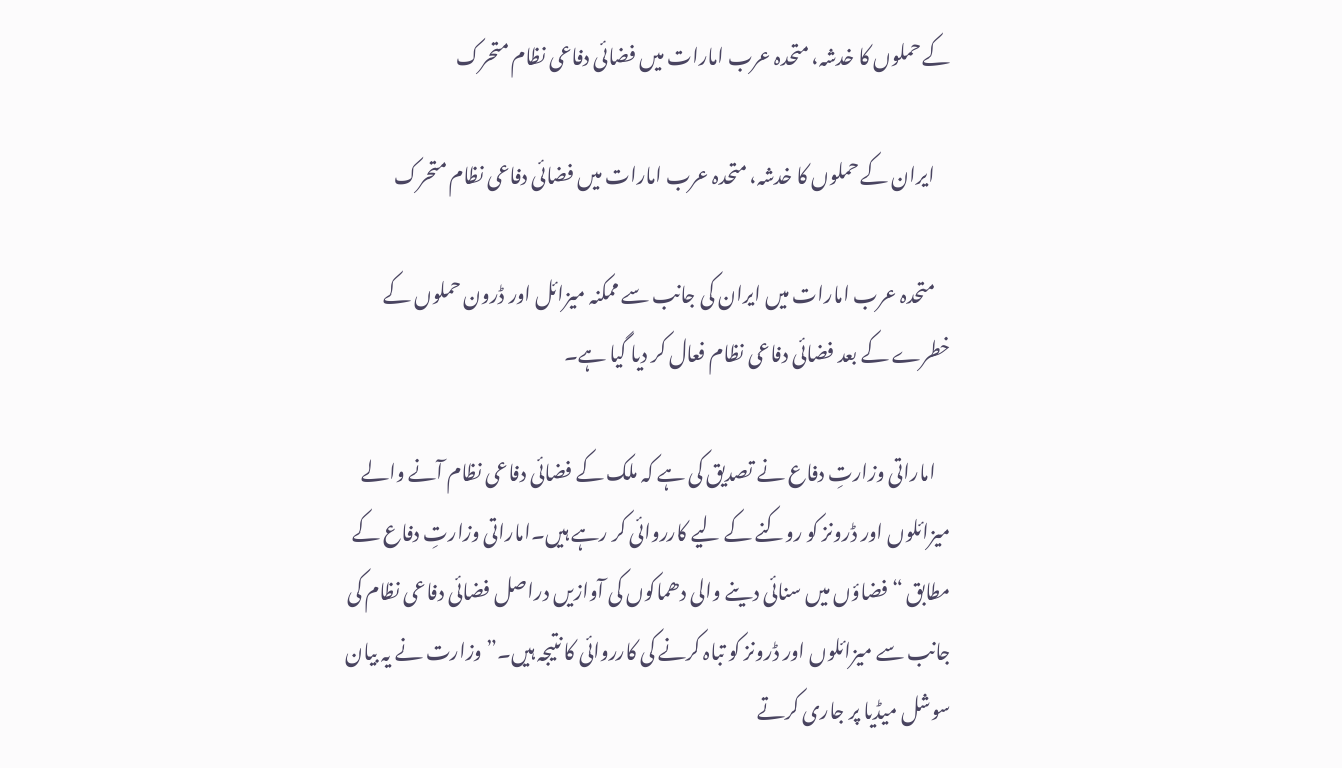کے حملوں کا خدشہ، متحدہ عرب امارات میں فضائی دفاعی نظام متحرک

    ایران کے حملوں کا خدشہ، متحدہ عرب امارات میں فضائی دفاعی نظام متحرک

    متحدہ عرب امارات میں ایران کی جانب سے ممکنہ میزائل اور ڈرون حملوں کے خطرے کے بعد فضائی دفاعی نظام فعال کر دیا گیا ہے۔

    اماراتی وزارتِ دفاع نے تصدیق کی ہے کہ ملک کے فضائی دفاعی نظام آنے والے میزائلوں اور ڈرونز کو روکنے کے لیے کارروائی کر رہے ہیں۔اماراتی وزارتِ دفاع کے مطابق “فضاؤں میں سنائی دینے والی دھماکوں کی آوازیں دراصل فضائی دفاعی نظام کی جانب سے میزائلوں اور ڈرونز کو تباہ کرنے کی کارروائی کا نتیجہ ہیں۔” وزارت نے یہ بیان سوشل میڈیا پر جاری کرتے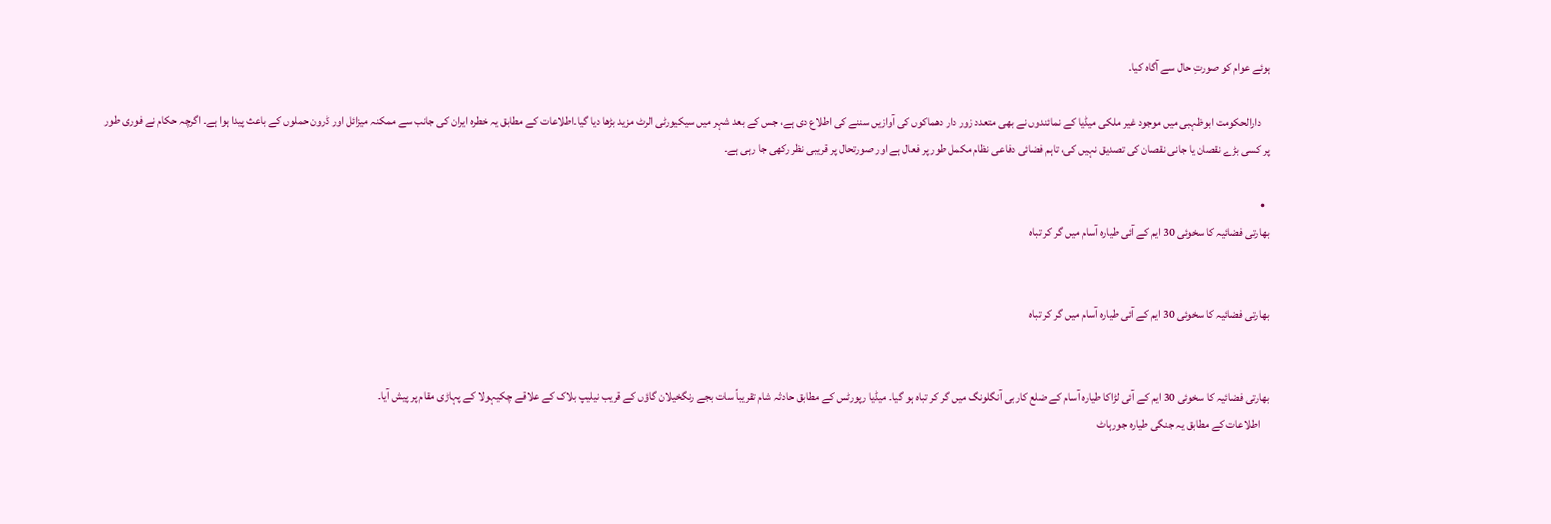ہوئے عوام کو صورتِ حال سے آگاہ کیا۔

    دارالحکومت ابوظہبی میں موجود غیر ملکی میڈیا کے نمائندوں نے بھی متعدد زور دار دھماکوں کی آوازیں سننے کی اطلاع دی ہے، جس کے بعد شہر میں سیکیورٹی الرٹ مزید بڑھا دیا گیا۔اطلاعات کے مطابق یہ خطرہ ایران کی جانب سے ممکنہ میزائل اور ڈرون حملوں کے باعث پیدا ہوا ہے۔ اگرچہ حکام نے فوری طور پر کسی بڑے نقصان یا جانی نقصان کی تصدیق نہیں کی، تاہم فضائی دفاعی نظام مکمل طور پر فعال ہے اور صورتحال پر قریبی نظر رکھی جا رہی ہے۔

  •
بھارتی فضائیہ کا سخوئی 30 ایم کے آئی طیارہ آسام میں گر کر تباہ


بھارتی فضائیہ کا سخوئی 30 ایم کے آئی طیارہ آسام میں گر کر تباہ


بھارتی فضائیہ کا سخوئی 30 ایم کے آئی لڑاکا طیارہ آسام کے ضلع کاربی آنگلونگ میں گر کر تباہ ہو گیا۔ میڈیا رپورٹس کے مطابق حادثہ شام تقریباً سات بجے رنگخیلان گاؤں کے قریب نیلیپ بلاک کے علاقے چکیہولا کے پہاڑی مقام پر پیش آیا۔
    اطلاعات کے مطابق یہ جنگی طیارہ جورہاٹ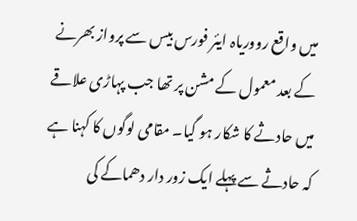میں واقع رووریاہ ایئر فورس بیس سے پرواز بھرنے کے بعد معمول کے مشن پر تھا جب پہاڑی علاقے میں حادثے کا شکار ہو گیا۔ مقامی لوگوں کا کہنا ہے کہ حادثے سے پہلے ایک زور دار دھماکے کی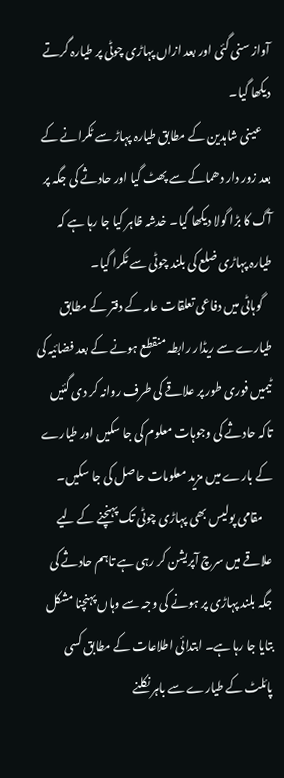آواز سنی گئی اور بعد ازاں پہاڑی چوٹی پر طیارہ گرتے دیکھا گیا۔
    عینی شاہدین کے مطابق طیارہ پہاڑ سے ٹکرانے کے بعد زور دار دھماکے سے پھٹ گیا اور حادثے کی جگہ پر آگ کا بڑا گولا دیکھا گیا۔ خدشہ ظاہر کیا جا رہا ہے کہ طیارہ پہاڑی ضلع کی بلند چوٹی سے ٹکرا گیا۔
    گوہاٹی میں دفاعی تعلقات عامہ کے دفتر کے مطابق طیارے سے ریڈار رابطہ منقطع ہونے کے بعد فضائیہ کی ٹیمیں فوری طور پر علاقے کی طرف روانہ کر دی گئیں تاکہ حادثے کی وجوہات معلوم کی جا سکیں اور طیارے کے بارے میں مزید معلومات حاصل کی جا سکیں۔
    مقامی پولیس بھی پہاڑی چوٹی تک پہنچنے کے لیے علاقے میں سرچ آپریشن کر رہی ہے تاہم حادثے کی جگہ بلند پہاڑی پر ہونے کی وجہ سے وہاں پہنچنا مشکل بتایا جا رہا ہے۔ ابتدائی اطلاعات کے مطابق کسی پائلٹ کے طیارے سے باہر نکلنے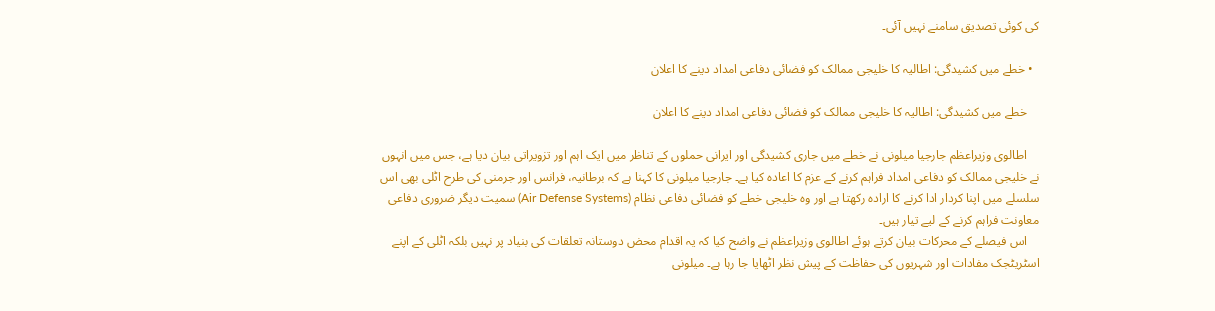کی کوئی تصدیق سامنے نہیں آئی۔

  • خطے میں کشیدگی: اطالیہ کا خلیجی ممالک کو فضائی دفاعی امداد دینے کا اعلان

    خطے میں کشیدگی: اطالیہ کا خلیجی ممالک کو فضائی دفاعی امداد دینے کا اعلان

    اطالوی وزیراعظم جارجیا میلونی نے خطے میں جاری کشیدگی اور ایرانی حملوں کے تناظر میں ایک اہم اور تزویراتی بیان دیا ہے، جس میں انہوں نے خلیجی ممالک کو دفاعی امداد فراہم کرنے کے عزم کا اعادہ کیا ہے۔ جارجیا میلونی کا کہنا ہے کہ برطانیہ، فرانس اور جرمنی کی طرح اٹلی بھی اس سلسلے میں اپنا کردار ادا کرنے کا ارادہ رکھتا ہے اور وہ خلیجی خطے کو فضائی دفاعی نظام (Air Defense Systems) سمیت دیگر ضروری دفاعی معاونت فراہم کرنے کے لیے تیار ہیں۔
    اس فیصلے کے محرکات بیان کرتے ہوئے اطالوی وزیراعظم نے واضح کیا کہ یہ اقدام محض دوستانہ تعلقات کی بنیاد پر نہیں بلکہ اٹلی کے اپنے اسٹریٹجک مفادات اور شہریوں کی حفاظت کے پیش نظر اٹھایا جا رہا ہے۔ میلونی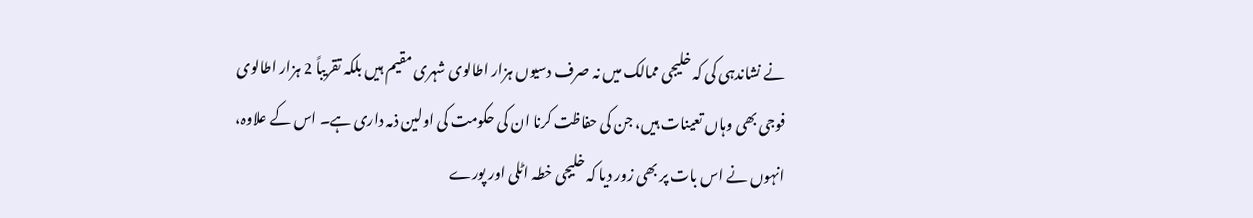نے نشاندہی کی کہ خلیجی ممالک میں نہ صرف دسیوں ہزار اطالوی شہری مقیم ہیں بلکہ تقریباً 2 ہزار اطالوی فوجی بھی وہاں تعینات ہیں، جن کی حفاظت کرنا ان کی حکومت کی اولین ذمہ داری ہے۔ اس کے علاوہ، انہوں نے اس بات پر بھی زور دیا کہ خلیجی خطہ اٹلی اور پورے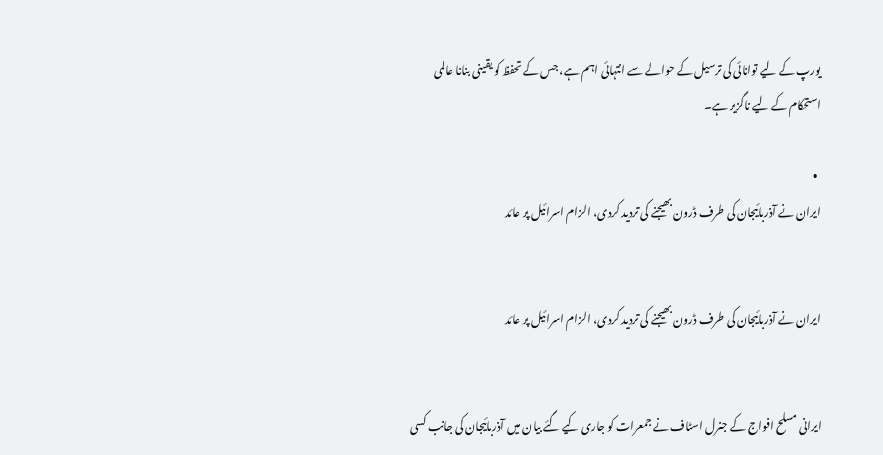یورپ کے لیے توانائی کی ترسیل کے حوالے سے انتہائی اہم ہے، جس کے تحفظ کو یقینی بنانا عالمی استحکام کے لیے ناگزیر ہے۔

  •
ایران نے آذربائیجان کی طرف ڈرون بھیجنے کی تردید کردی، الزام اسرائیل پر عائد


ایران نے آذربائیجان کی طرف ڈرون بھیجنے کی تردید کردی، الزام اسرائیل پر عائد


ایرانی مسلح افواج کے جنرل اسٹاف نے جمعرات کو جاری کیے گئے بیان میں آذربائیجان کی جانب کسی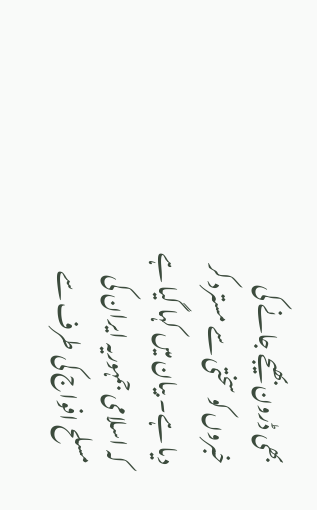بھی ڈرون بھیجے جانے کی خبروں کو سختی سے مسترد کر دیا ہے۔ بیان میں کہا گیا ہے کہ اسلامی جمہوریہ ایران کی مسلح افواج کی طرف سے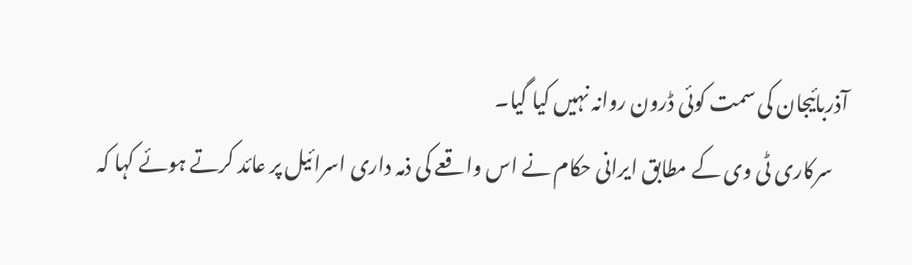آذربائیجان کی سمت کوئی ڈرون روانہ نہیں کیا گیا۔
    سرکاری ٹی وی کے مطابق ایرانی حکام نے اس واقعے کی ذمہ داری اسرائیل پر عائد کرتے ہوئے کہا کہ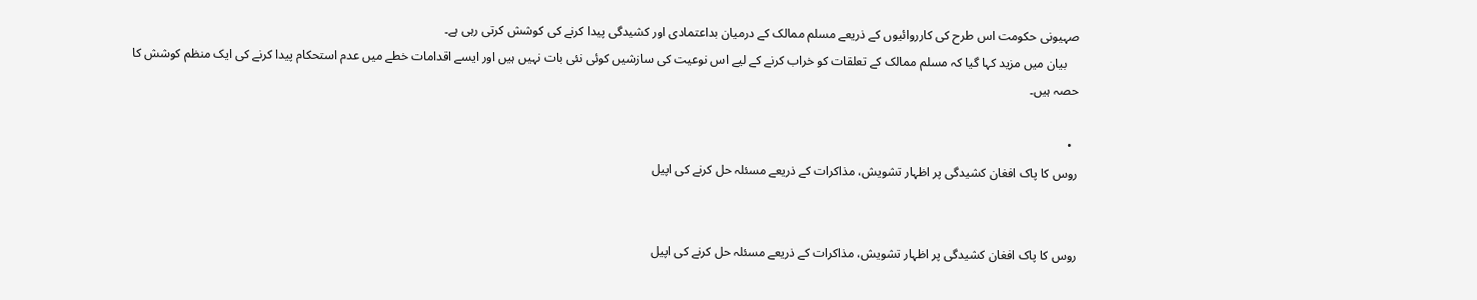صہیونی حکومت اس طرح کی کارروائیوں کے ذریعے مسلم ممالک کے درمیان بداعتمادی اور کشیدگی پیدا کرنے کی کوشش کرتی رہی ہے۔
    بیان میں مزید کہا گیا کہ مسلم ممالک کے تعلقات کو خراب کرنے کے لیے اس نوعیت کی سازشیں کوئی نئی بات نہیں ہیں اور ایسے اقدامات خطے میں عدم استحکام پیدا کرنے کی ایک منظم کوشش کا حصہ ہیں۔

  •
روس کا پاک افغان کشیدگی پر اظہار تشویش، مذاکرات کے ذریعے مسئلہ حل کرنے کی اپیل


روس کا پاک افغان کشیدگی پر اظہار تشویش، مذاکرات کے ذریعے مسئلہ حل کرنے کی اپیل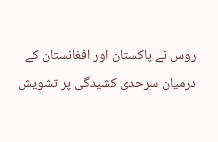روس نے پاکستان اور افغانستان کے درمیان سرحدی کشیدگی پر تشویش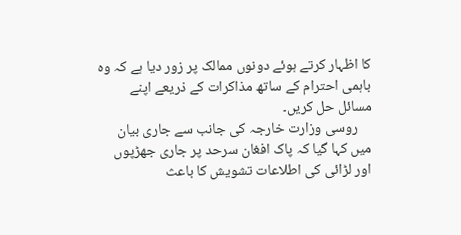کا اظہار کرتے ہوئے دونوں ممالک پر زور دیا ہے کہ وہ باہمی احترام کے ساتھ مذاکرات کے ذریعے اپنے مسائل حل کریں۔
    روسی وزارت خارجہ کی جانب سے جاری بیان میں کہا گیا کہ پاک افغان سرحد پر جاری جھڑپوں اور لڑائی کی اطلاعات تشویش کا باعث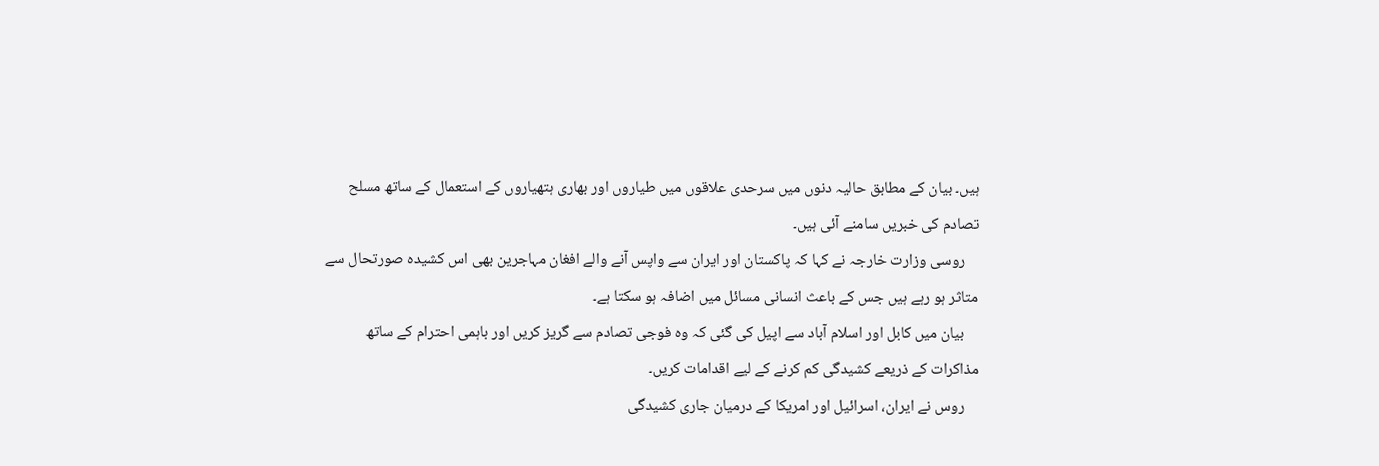ہیں۔ بیان کے مطابق حالیہ دنوں میں سرحدی علاقوں میں طیاروں اور بھاری ہتھیاروں کے استعمال کے ساتھ مسلح تصادم کی خبریں سامنے آئی ہیں۔
    روسی وزارت خارجہ نے کہا کہ پاکستان اور ایران سے واپس آنے والے افغان مہاجرین بھی اس کشیدہ صورتحال سے متاثر ہو رہے ہیں جس کے باعث انسانی مسائل میں اضافہ ہو سکتا ہے۔
    بیان میں کابل اور اسلام آباد سے اپیل کی گئی کہ وہ فوجی تصادم سے گریز کریں اور باہمی احترام کے ساتھ مذاکرات کے ذریعے کشیدگی کم کرنے کے لیے اقدامات کریں۔
    روس نے ایران، اسرائیل اور امریکا کے درمیان جاری کشیدگی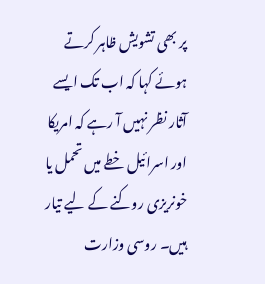پر بھی تشویش ظاہر کرتے ہوئے کہا کہ اب تک ایسے آثار نظر نہیں آ رہے کہ امریکا اور اسرائیل خطے میں تحمل یا خونریزی روکنے کے لیے تیار ہیں۔ روسی وزارت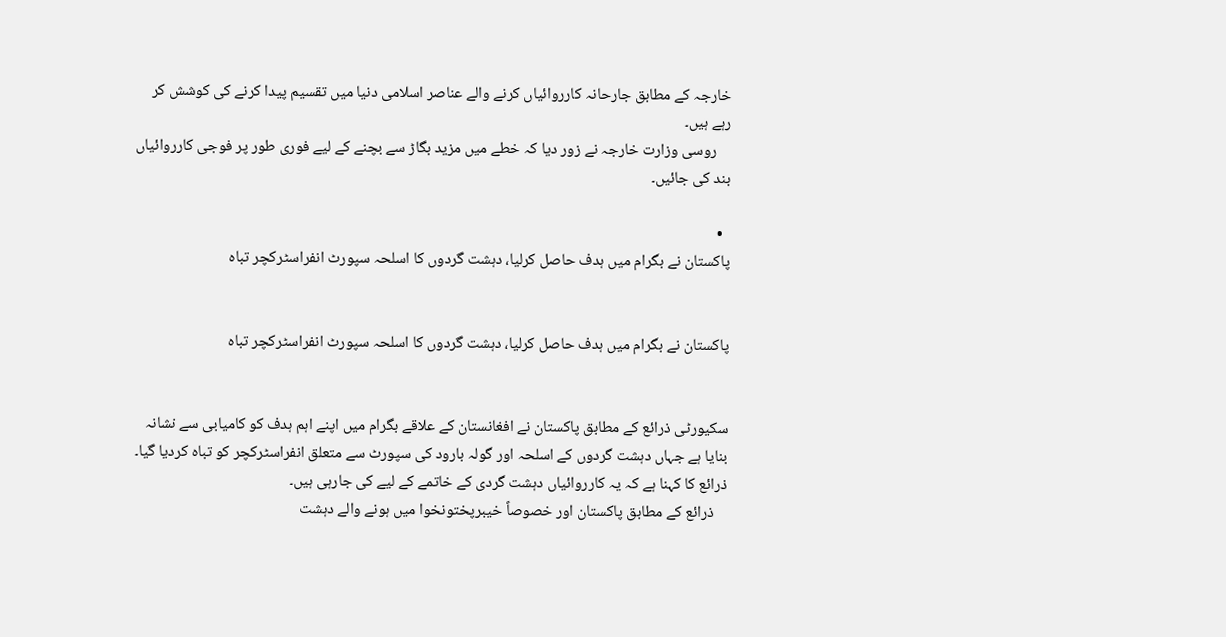خارجہ کے مطابق جارحانہ کارروائیاں کرنے والے عناصر اسلامی دنیا میں تقسیم پیدا کرنے کی کوشش کر رہے ہیں۔
    روسی وزارت خارجہ نے زور دیا کہ خطے میں مزید بگاڑ سے بچنے کے لیے فوری طور پر فوجی کارروائیاں بند کی جائیں۔

  •
پاکستان نے بگرام میں ہدف حاصل کرلیا، دہشت گردوں کا اسلحہ سپورٹ انفراسٹرکچر تباہ


پاکستان نے بگرام میں ہدف حاصل کرلیا، دہشت گردوں کا اسلحہ سپورٹ انفراسٹرکچر تباہ


سکیورٹی ذرائع کے مطابق پاکستان نے افغانستان کے علاقے بگرام میں اپنے اہم ہدف کو کامیابی سے نشانہ بنایا ہے جہاں دہشت گردوں کے اسلحہ اور گولہ بارود کی سپورٹ سے متعلق انفراسٹرکچر کو تباہ کردیا گیا۔ ذرائع کا کہنا ہے کہ یہ کارروائیاں دہشت گردی کے خاتمے کے لیے کی جارہی ہیں۔
    ذرائع کے مطابق پاکستان اور خصوصاً خیبرپختونخوا میں ہونے والے دہشت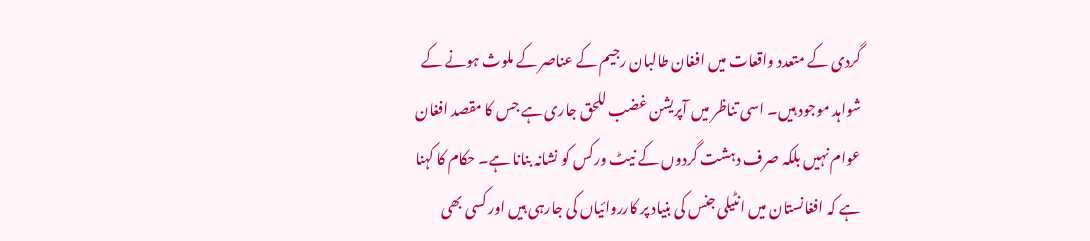گردی کے متعدد واقعات میں افغان طالبان رجیم کے عناصر کے ملوث ہونے کے شواہد موجود ہیں۔ اسی تناظر میں آپریشن غضب للحق جاری ہے جس کا مقصد افغان عوام نہیں بلکہ صرف دہشت گردوں کے نیٹ ورکس کو نشانہ بنانا ہے۔ حکام کا کہنا ہے کہ افغانستان میں انٹیلی جنس کی بنیاد پر کارروائیاں کی جارہی ہیں اور کسی بھی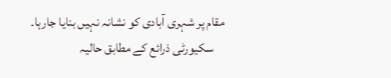مقام پر شہری آبادی کو نشانہ نہیں بنایا جارہا۔
    سکیورٹی ذرائع کے مطابق حالیہ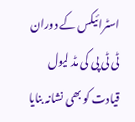اسٹرائیکس کے دوران ٹی ٹی پی کی مڈ لیول قیادت کو بھی نشانہ بنایا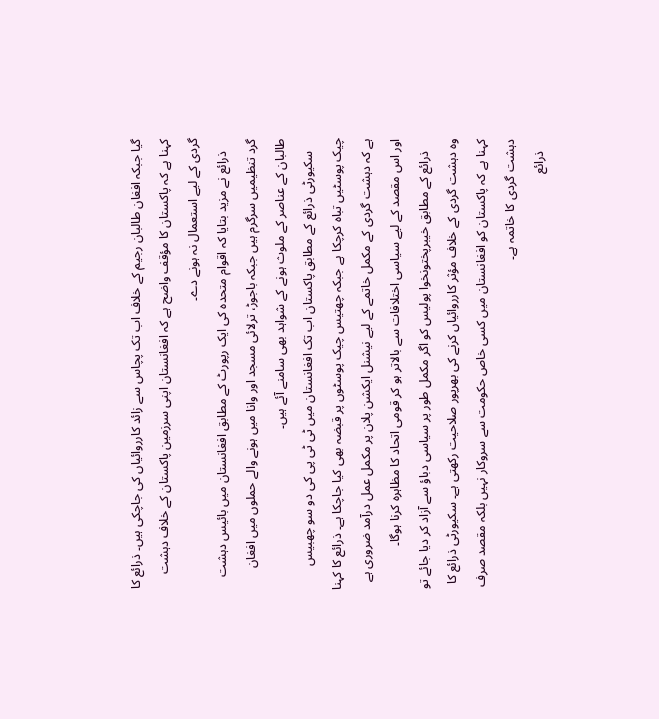گیا جبکہ افغان طالبان رجیم کے خلاف اب تک پچاس سے زائد کارروائیاں کی جاچکی ہیں۔ ذرائع کا کہنا ہے کہ پاکستان کا مؤقف واضح ہے کہ افغانستان اپنی سرزمین پاکستان کے خلاف دہشت گردی کے لیے استعمال نہ ہونے دے۔
    ذرائع نے مزید بتایا کہ اقوام متحدہ کی ایک رپورٹ کے مطابق افغانستان میں بائیس دہشت گرد تنظیمیں سرگرم ہیں جبکہ باجوڑ، ترلائی مسجد اور وانا میں ہونے والے حملوں میں افغان طالبان کے عناصر کے ملوث ہونے کے شواہد بھی سامنے آئے ہیں۔
    سکیورٹی ذرائع کے مطابق پاکستان اب تک افغانستان میں ٹی ٹی پی کی دو سو چھبیس چیک پوسٹیں تباہ کرچکا ہے جبکہ چھتیس چیک پوسٹوں پر قبضہ بھی کیا جاچکا ہے۔ ذرائع کا کہنا ہے کہ دہشت گردی کے مکمل خاتمے کے لیے نیشنل ایکشن پلان پر مکمل عمل درآمد ضروری ہے اور اس مقصد کے لیے سیاسی اختلافات سے بالاتر ہو کر قومی اتحاد کا مظاہرہ کرنا ہوگا۔
    ذرائع کے مطابق خیبرپختونخوا پولیس کو اگر مکمل طور پر سیاسی دباؤ سے آزاد کر دیا جائے تو وہ دہشت گردی کے خلاف مؤثر کارروائیاں کرنے کی بھرپور صلاحیت رکھتی ہے۔ سکیورٹی ذرائع کا کہنا ہے کہ پاکستان کو افغانستان میں کسی خاص حکومت سے سروکار نہیں بلکہ مقصد صرف دہشت گردی کا خاتمہ ہے۔
    ذرائع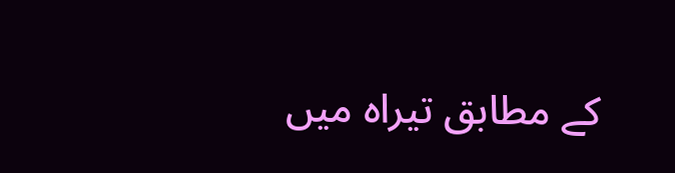کے مطابق تیراہ میں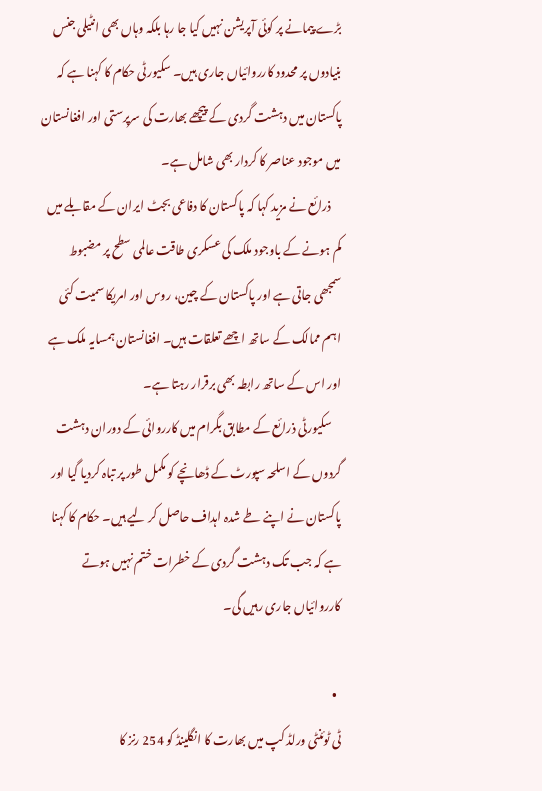بڑے پیمانے پر کوئی آپریشن نہیں کیا جا رہا بلکہ وہاں بھی انٹیلی جنس بنیادوں پر محدود کارروائیاں جاری ہیں۔ سکیورٹی حکام کا کہنا ہے کہ پاکستان میں دہشت گردی کے پیچھے بھارت کی سرپرستی اور افغانستان میں موجود عناصر کا کردار بھی شامل ہے۔
    ذرائع نے مزید کہا کہ پاکستان کا دفاعی بجٹ ایران کے مقابلے میں کم ہونے کے باوجود ملک کی عسکری طاقت عالمی سطح پر مضبوط سمجھی جاتی ہے اور پاکستان کے چین، روس اور امریکا سمیت کئی اہم ممالک کے ساتھ اچھے تعلقات ہیں۔ افغانستان ہمسایہ ملک ہے اور اس کے ساتھ رابطہ بھی برقرار رہتا ہے۔
    سکیورٹی ذرائع کے مطابق بگرام میں کارروائی کے دوران دہشت گردوں کے اسلحہ سپورٹ کے ڈھانچے کو مکمل طور پر تباہ کردیا گیا اور پاکستان نے اپنے طے شدہ اہداف حاصل کر لیے ہیں۔ حکام کا کہنا ہے کہ جب تک دہشت گردی کے خطرات ختم نہیں ہوتے کارروائیاں جاری رہیں گی۔

  •
ٹی ٹوئنٹی ورلڈ کپ میں بھارت کا انگلینڈ کو 254 رنز کا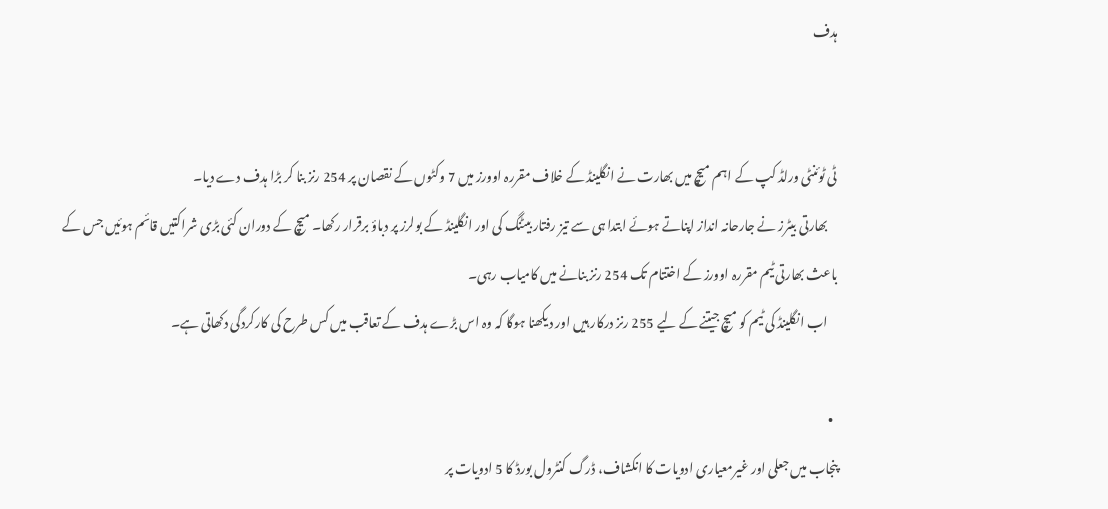ہدف


ٹی ٹوئنٹی ورلڈ کپ کے اہم میچ میں بھارت نے انگلینڈ کے خلاف مقررہ اوورز میں 7 وکٹوں کے نقصان پر 254 رنز بنا کر بڑا ہدف دے دیا۔
    بھارتی بیٹرز نے جارحانہ انداز اپناتے ہوئے ابتدا ہی سے تیز رفتار بیٹنگ کی اور انگلینڈ کے بولرز پر دباؤ برقرار رکھا۔ میچ کے دوران کئی بڑی شراکتیں قائم ہوئیں جس کے باعث بھارتی ٹیم مقررہ اوورز کے اختتام تک 254 رنز بنانے میں کامیاب رہی۔
    اب انگلینڈ کی ٹیم کو میچ جیتنے کے لیے 255 رنز درکار ہیں اور دیکھنا ہوگا کہ وہ اس بڑے ہدف کے تعاقب میں کس طرح کی کارکردگی دکھاتی ہے۔

  •
پنجاب میں جعلی اور غیرمعیاری ادویات کا انکشاف، ڈرگ کنٹرول بورڈ کا 5 ادویات پر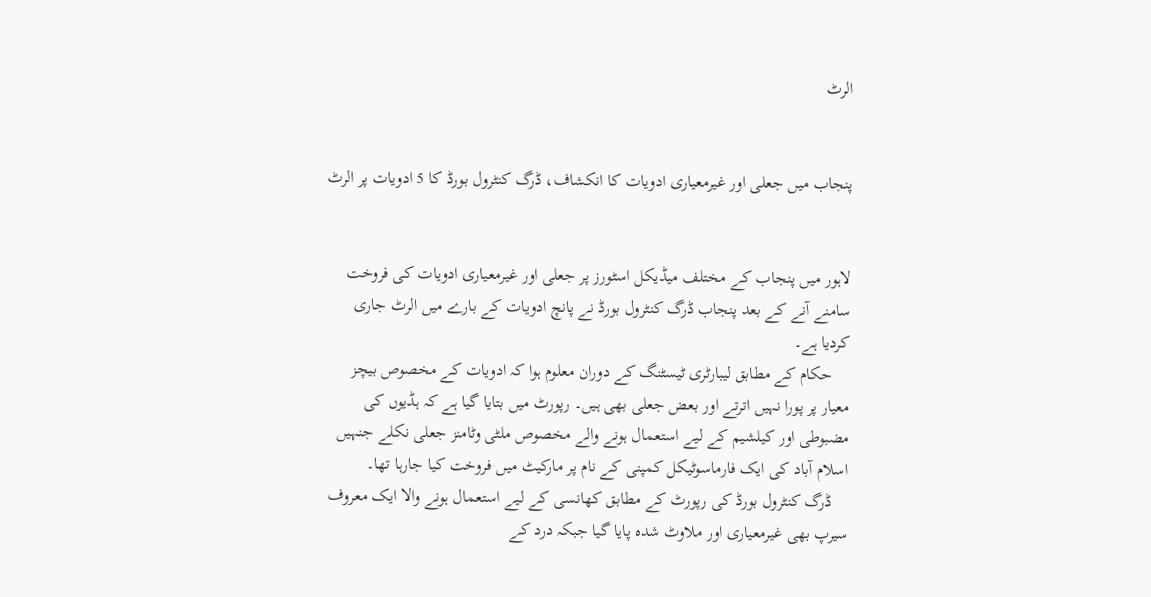الرٹ


پنجاب میں جعلی اور غیرمعیاری ادویات کا انکشاف، ڈرگ کنٹرول بورڈ کا 5 ادویات پر الرٹ


لاہور میں پنجاب کے مختلف میڈیکل اسٹورز پر جعلی اور غیرمعیاری ادویات کی فروخت سامنے آنے کے بعد پنجاب ڈرگ کنٹرول بورڈ نے پانچ ادویات کے بارے میں الرٹ جاری کردیا ہے۔
    حکام کے مطابق لیبارٹری ٹیسٹنگ کے دوران معلوم ہوا کہ ادویات کے مخصوص بیچز معیار پر پورا نہیں اترتے اور بعض جعلی بھی ہیں۔ رپورٹ میں بتایا گیا ہے کہ ہڈیوں کی مضبوطی اور کیلشیم کے لیے استعمال ہونے والے مخصوص ملٹی وٹامنز جعلی نکلے جنہیں اسلام آباد کی ایک فارماسوٹیکل کمپنی کے نام پر مارکیٹ میں فروخت کیا جارہا تھا۔
    ڈرگ کنٹرول بورڈ کی رپورٹ کے مطابق کھانسی کے لیے استعمال ہونے والا ایک معروف سیرپ بھی غیرمعیاری اور ملاوٹ شدہ پایا گیا جبکہ درد کے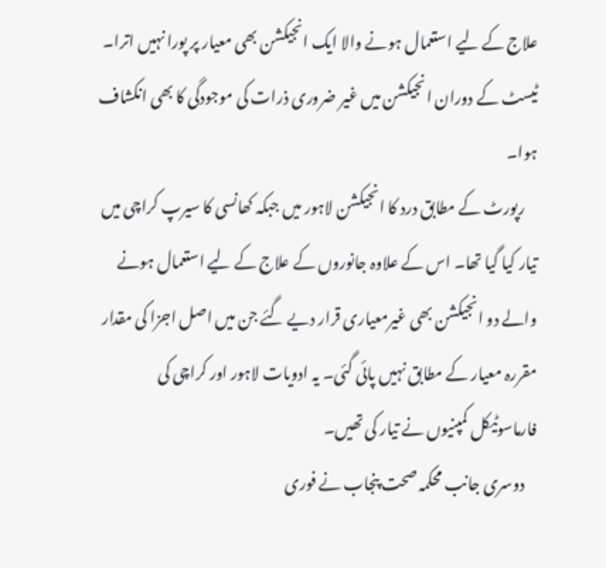علاج کے لیے استعمال ہونے والا ایک انجیکشن بھی معیار پر پورا نہیں اترا۔ ٹیسٹ کے دوران انجیکشن میں غیر ضروری ذرات کی موجودگی کا بھی انکشاف ہوا۔
    رپورٹ کے مطابق درد کا انجیکشن لاہور میں جبکہ کھانسی کا سیرپ کراچی میں تیار کیا گیا تھا۔ اس کے علاوہ جانوروں کے علاج کے لیے استعمال ہونے والے دو انجیکشن بھی غیرمعیاری قرار دیے گئے جن میں اصل اجزا کی مقدار مقررہ معیار کے مطابق نہیں پائی گئی۔ یہ ادویات لاہور اور کراچی کی فارماسوٹیکل کمپنیوں نے تیار کی تھیں۔
    دوسری جانب محکمہ صحت پنجاب نے فوری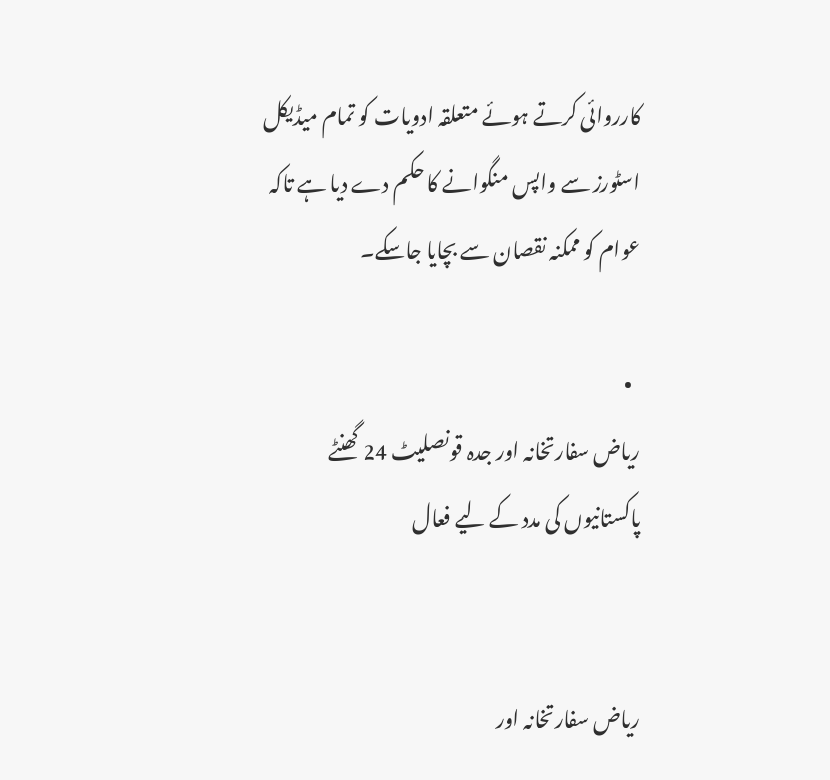کارروائی کرتے ہوئے متعلقہ ادویات کو تمام میڈیکل اسٹورز سے واپس منگوانے کا حکم دے دیا ہے تاکہ عوام کو ممکنہ نقصان سے بچایا جاسکے۔

  •
ریاض سفارتخانہ اور جدہ قونصلیٹ 24 گھنٹے پاکستانیوں کی مدد کے لیے فعال


ریاض سفارتخانہ اور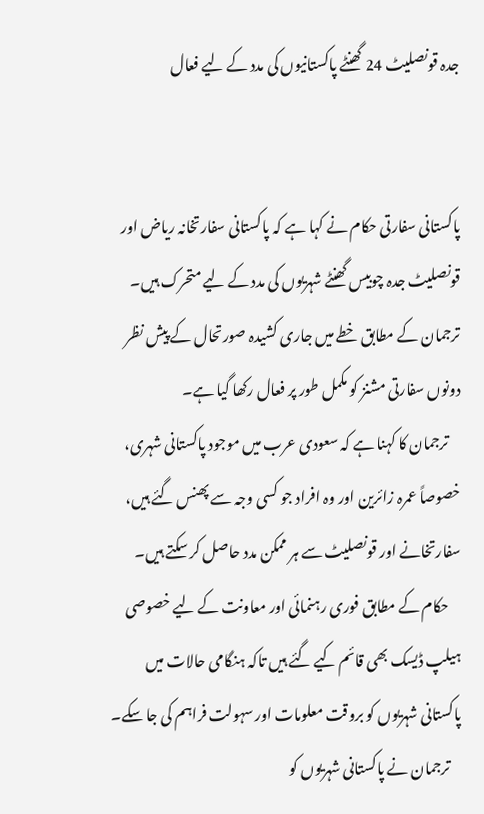جدہ قونصلیٹ 24 گھنٹے پاکستانیوں کی مدد کے لیے فعال


پاکستانی سفارتی حکام نے کہا ہے کہ پاکستانی سفارتخانہ ریاض اور قونصلیٹ جدہ چوبیس گھنٹے شہریوں کی مدد کے لیے متحرک ہیں۔ ترجمان کے مطابق خطے میں جاری کشیدہ صورتحال کے پیش نظر دونوں سفارتی مشنز کو مکمل طور پر فعال رکھا گیا ہے۔
    ترجمان کا کہنا ہے کہ سعودی عرب میں موجود پاکستانی شہری، خصوصاً عمرہ زائرین اور وہ افراد جو کسی وجہ سے پھنس گئے ہیں، سفارتخانے اور قونصلیٹ سے ہر ممکن مدد حاصل کر سکتے ہیں۔
    حکام کے مطابق فوری رہنمائی اور معاونت کے لیے خصوصی ہیلپ ڈیسک بھی قائم کیے گئے ہیں تاکہ ہنگامی حالات میں پاکستانی شہریوں کو بروقت معلومات اور سہولت فراہم کی جا سکے۔
    ترجمان نے پاکستانی شہریوں کو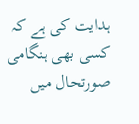ہدایت کی ہے کہ کسی بھی ہنگامی صورتحال میں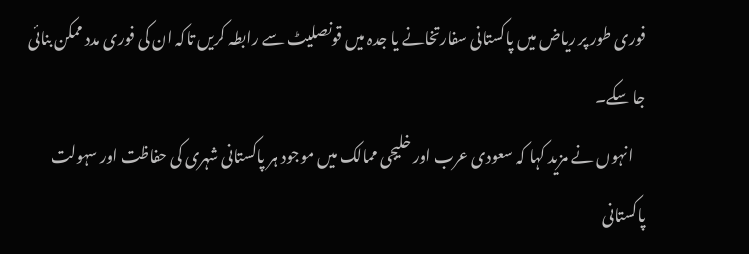فوری طور پر ریاض میں پاکستانی سفارتخانے یا جدہ میں قونصلیٹ سے رابطہ کریں تاکہ ان کی فوری مدد ممکن بنائی جا سکے۔
    انہوں نے مزید کہا کہ سعودی عرب اور خلیجی ممالک میں موجود ہر پاکستانی شہری کی حفاظت اور سہولت پاکستانی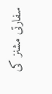سفارتی مشنز کی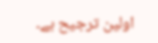اولین ترجیح ہے۔